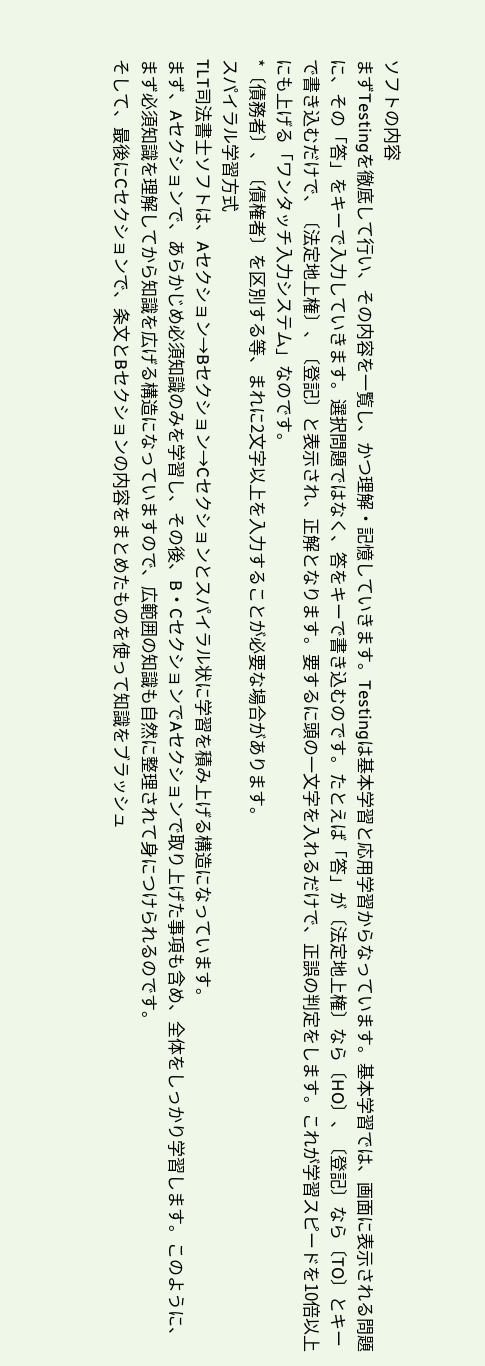ソフトの内容
まずTestingを徹底して行い、その内容を一覧し、かつ理解・記憶していきます。Testingは基本学習と応用学習からなっています。基本学習では、画面に表示される問題に、その「答」をキーで入力していきます。選択問題ではなく、答をキーで書き込むのです。たとえば「答」が〔法定地上権〕なら〔HO〕、〔登記〕なら〔TO〕とキーで書き込むだけで、〔法定地上権〕、〔登記〕と表示され、正解となります。要するに頭の一文字を入れるだけで、正誤の判定をします。これが学習スピードを10倍以上にも上げる「ワンタッチ入力システム」なのです。
*〔債務者〕、〔債権者〕を区別する等、まれに2文字以上を入力することが必要な場合があります。
スパイラル学習方式
TLT司法書士ソフトは、Aセクション→Bセクション→Cセクションとスパイラル状に学習を積み上げる構造になっています。
まず、Aセクションで、あらかじめ必須知識のみを学習し、その後、B・CセクションでAセクションで取り上げた事項も含め、全体をしっかり学習します。このように、まず必須知識を理解してから知識を広げる構造になっていますので、広範囲の知識も自然に整理されて身につけられるのです。
そして、最後にCセクションで、条文とBセクションの内容をまとめたものを使って知識をブラッシュ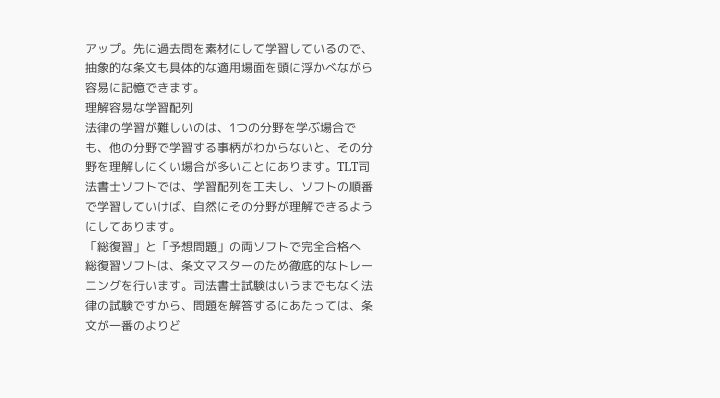アップ。先に過去問を素材にして学習しているので、抽象的な条文も具体的な適用場面を頭に浮かべながら容易に記憶できます。
理解容易な学習配列
法律の学習が難しいのは、1つの分野を学ぶ場合でも、他の分野で学習する事柄がわからないと、その分野を理解しにくい場合が多いことにあります。TLT司法書士ソフトでは、学習配列を工夫し、ソフトの順番で学習していけば、自然にその分野が理解できるようにしてあります。
「総復習」と「予想問題」の両ソフトで完全合格へ
総復習ソフトは、条文マスターのため徹底的なトレーニングを行います。司法書士試験はいうまでもなく法律の試験ですから、問題を解答するにあたっては、条文が一番のよりど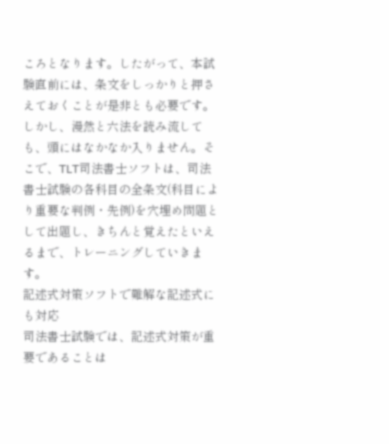ころとなります。したがって、本試験直前には、条文をしっかりと押さえておくことが是非とも必要です。しかし、漫然と六法を読み流しても、頭にはなかなか入りません。そこで、TLT司法書士ソフトは、司法書士試験の各科目の全条文(科目により重要な判例・先例)を穴埋め問題として出題し、きちんと覚えたといえるまで、トレーニングしていきます。
記述式対策ソフトで難解な記述式にも対応
司法書士試験では、記述式対策が重要であることは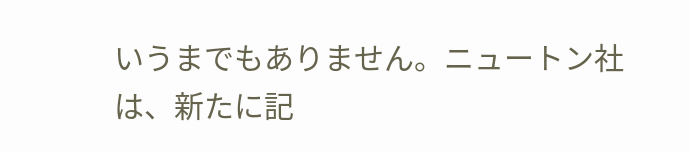いうまでもありません。ニュートン社は、新たに記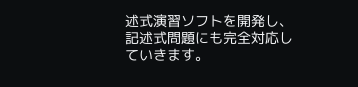述式演習ソフトを開発し、記述式問題にも完全対応していきます。